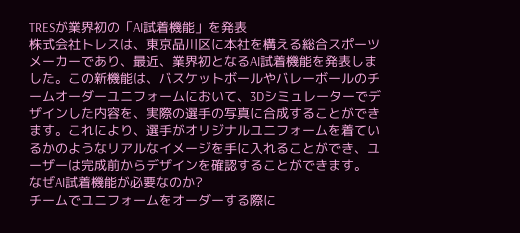TRESが業界初の「AI試着機能」を発表
株式会社トレスは、東京品川区に本社を構える総合スポーツメーカーであり、最近、業界初となるAI試着機能を発表しました。この新機能は、バスケットボールやバレーボールのチームオーダーユニフォームにおいて、3Dシミュレーターでデザインした内容を、実際の選手の写真に合成することができます。これにより、選手がオリジナルユニフォームを着ているかのようなリアルなイメージを手に入れることができ、ユーザーは完成前からデザインを確認することができます。
なぜAI試着機能が必要なのか?
チームでユニフォームをオーダーする際に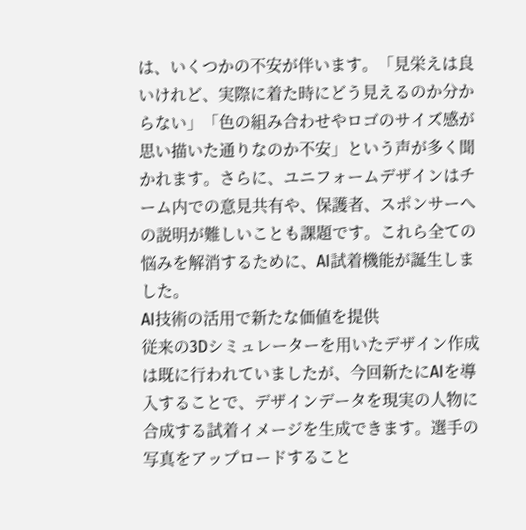は、いくつかの不安が伴います。「見栄えは良いけれど、実際に着た時にどう見えるのか分からない」「色の組み合わせやロゴのサイズ感が思い描いた通りなのか不安」という声が多く聞かれます。さらに、ユニフォームデザインはチーム内での意見共有や、保護者、スポンサーへの説明が難しいことも課題です。これら全ての悩みを解消するために、AI試着機能が誕生しました。
AI技術の活用で新たな価値を提供
従来の3Dシミュレーターを用いたデザイン作成は既に行われていましたが、今回新たにAIを導入することで、デザインデータを現実の人物に合成する試着イメージを生成できます。選手の写真をアップロードすること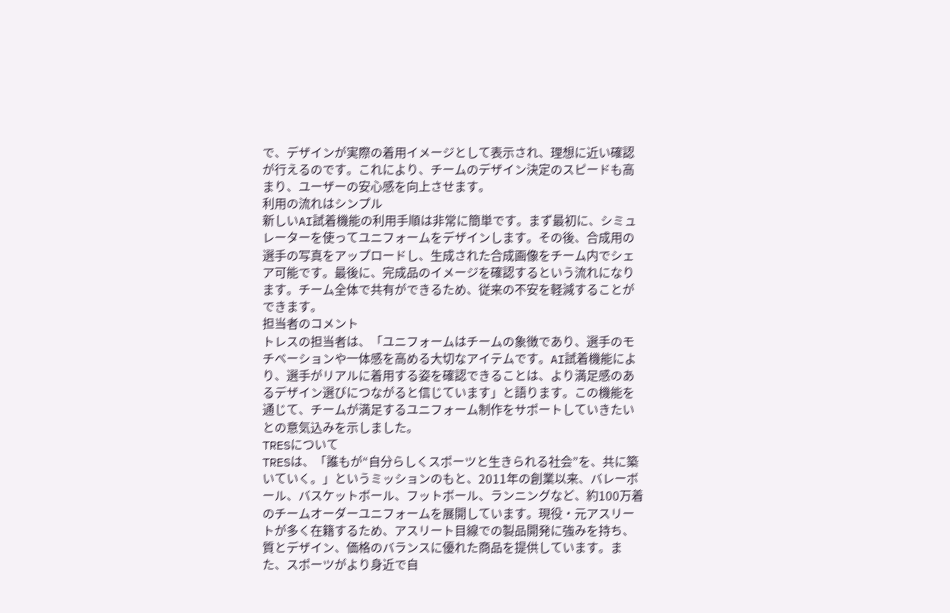で、デザインが実際の着用イメージとして表示され、理想に近い確認が行えるのです。これにより、チームのデザイン決定のスピードも高まり、ユーザーの安心感を向上させます。
利用の流れはシンプル
新しいAI試着機能の利用手順は非常に簡単です。まず最初に、シミュレーターを使ってユニフォームをデザインします。その後、合成用の選手の写真をアップロードし、生成された合成画像をチーム内でシェア可能です。最後に、完成品のイメージを確認するという流れになります。チーム全体で共有ができるため、従来の不安を軽減することができます。
担当者のコメント
トレスの担当者は、「ユニフォームはチームの象徴であり、選手のモチベーションや一体感を高める大切なアイテムです。AI試着機能により、選手がリアルに着用する姿を確認できることは、より満足感のあるデザイン選びにつながると信じています」と語ります。この機能を通じて、チームが満足するユニフォーム制作をサポートしていきたいとの意気込みを示しました。
TRESについて
TRESは、「誰もが“自分らしくスポーツと生きられる社会”を、共に築いていく。」というミッションのもと、2011年の創業以来、バレーボール、バスケットボール、フットボール、ランニングなど、約100万着のチームオーダーユニフォームを展開しています。現役・元アスリートが多く在籍するため、アスリート目線での製品開発に強みを持ち、質とデザイン、価格のバランスに優れた商品を提供しています。また、スポーツがより身近で自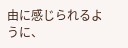由に感じられるように、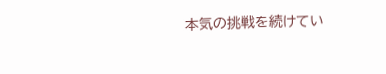本気の挑戦を続けてい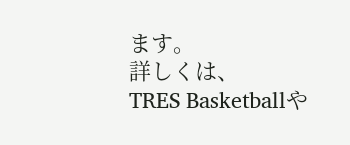ます。
詳しくは、
TRES Basketballや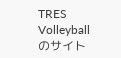TRES Volleyballのサイト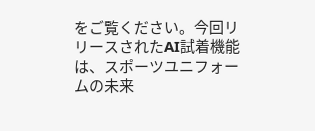をご覧ください。今回リリースされたAI試着機能は、スポーツユニフォームの未来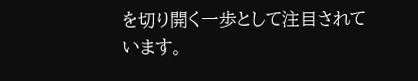を切り開く一歩として注目されています。